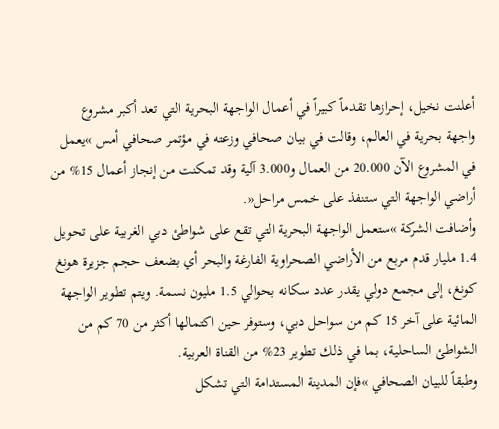أعلنت نخيل، إحرازها تقدماً كبيراً في أعمال الواجهة البحرية التي تعد أكبر مشروع واجهة بحرية في العالم، وقالت في بيان صحافي وزعته في مؤتمر صحافي أمس »يعمل في المشروع الآن 20.000 من العمال و3.000 آلية وقد تمكنت من إنجاز أعمال 15% من أراضي الواجهة التي ستنفذ على خمس مراحل«.
وأضافت الشركة »ستعمل الواجهة البحرية التي تقع على شواطئ دبي الغربية على تحويل 1.4 مليار قدم مربع من الأراضي الصحراوية الفارغة والبحر أي بضعف حجم جزيرة هونغ كونغ، إلى مجمع دولي يقدر عدد سكانه بحوالي 1.5 مليون نسمة. ويتم تطوير الواجهة المائية على آخر 15 كم من سواحل دبي، وستوفر حين اكتمالها أكثر من 70 كم من الشواطئ الساحلية، بما في ذلك تطوير 23% من القناة العربية.
وطبقاً للبيان الصحافي »فإن المدينة المستدامة التي تشكل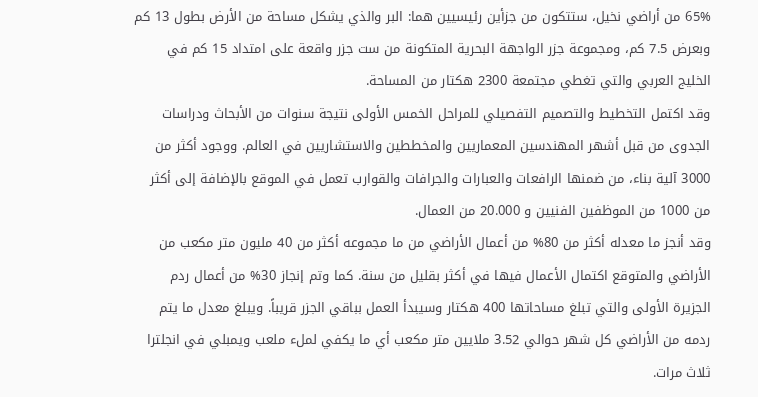65% من أراضي نخيل، ستتكون من جزأين رئيسيين هما: البر والذي يشكل مساحة من الأرض بطول 13 كم وبعرض 7.5 كم، ومجموعة جزر الواجهة البحرية المتكونة من ست جزر واقعة على امتداد 15 كم في الخليج العربي والتي تغطي مجتمعة 2300 هكتار من المساحة.
وقد اكتمل التخطيط والتصميم التفصيلي للمراحل الخمس الأولى نتيجة سنوات من الأبحاث ودراسات الجدوى من قبل أشهر المهندسين المعماريين والمخططين والاستشاريين في العالم. ووجود أكثر من 3000 آلية بناء، من ضمنها الرافعات والعبارات والجرافات والقوارب تعمل في الموقع بالإضافة إلى أكثر من 1000 من الموظفين الفنيين و 20.000 من العمال.
وقد أنجز ما معدله أكثر من 80% من أعمال الأراضي من ما مجموعه أكثر من 40 مليون متر مكعب من الأراضي والمتوقع اكتمال الأعمال فيها في أكثر بقليل من سنة. كما وتم إنجاز 30% من أعمال ردم الجزيرة الأولى والتي تبلغ مساحاتها 400 هكتار وسيبدأ العمل بباقي الجزر قريباً. ويبلغ معدل ما يتم ردمه من الأراضي كل شهر حوالي 3.52 ملايين متر مكعب أي ما يكفي لملء ملعب ويمبلي في انجلترا ثلاث مرات.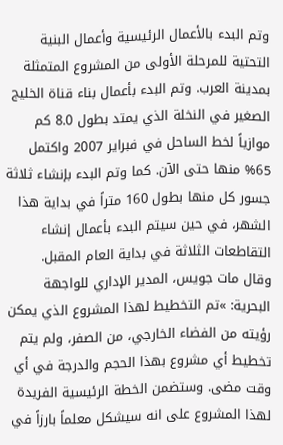وتم البدء بالأعمال الرئيسية وأعمال البنية التحتية للمرحلة الأولى من المشروع المتمثلة بمدينة العرب. وتم البدء بأعمال بناء قناة الخليج الصغير في النخلة الذي يمتد بطول 8.0 كم موازياً لخط الساحل في فبراير 2007 واكتمل 65% منها حتى الآن. كما وتم البدء بإنشاء ثلاثة جسور كل منها بطول 160 متراً في بداية هذا الشهر، في حين سيتم البدء بأعمال إنشاء التقاطعات الثلاثة في بداية العام المقبل.
وقال مات جويس، المدير الإداري للواجهة البحرية: »تم التخطيط لهذا المشروع الذي يمكن رؤيته من الفضاء الخارجي، من الصفر، ولم يتم تخطيط أي مشروع بهذا الحجم والدرجة في أي وقت مضى. وستضمن الخطة الرئيسية الفريدة لهذا المشروع على انه سيشكل معلماً بارزاً في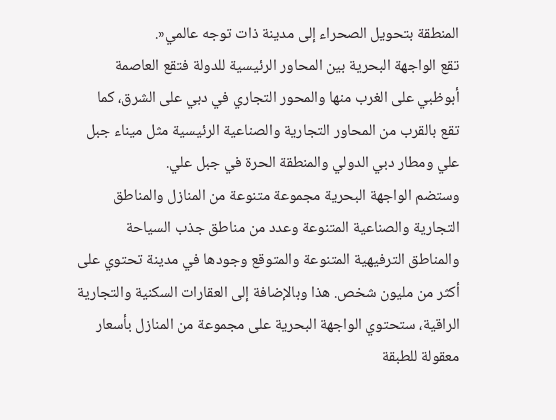المنطقة بتحويل الصحراء إلى مدينة ذات توجه عالمي«.
تقع الواجهة البحرية بين المحاور الرئيسية للدولة فتقع العاصمة أبوظبي على الغرب منها والمحور التجاري في دبي على الشرق، كما تقع بالقرب من المحاور التجارية والصناعية الرئيسية مثل ميناء جبل علي ومطار دبي الدولي والمنطقة الحرة في جبل علي.
وستضم الواجهة البحرية مجموعة متنوعة من المنازل والمناطق التجارية والصناعية المتنوعة وعدد من مناطق جذب السياحة والمناطق الترفيهية المتنوعة والمتوقع وجودها في مدينة تحتوي على أكثر من مليون شخص. هذا وبالإضافة إلى العقارات السكنية والتجارية الراقية، ستحتوي الواجهة البحرية على مجموعة من المنازل بأسعار معقولة للطبقة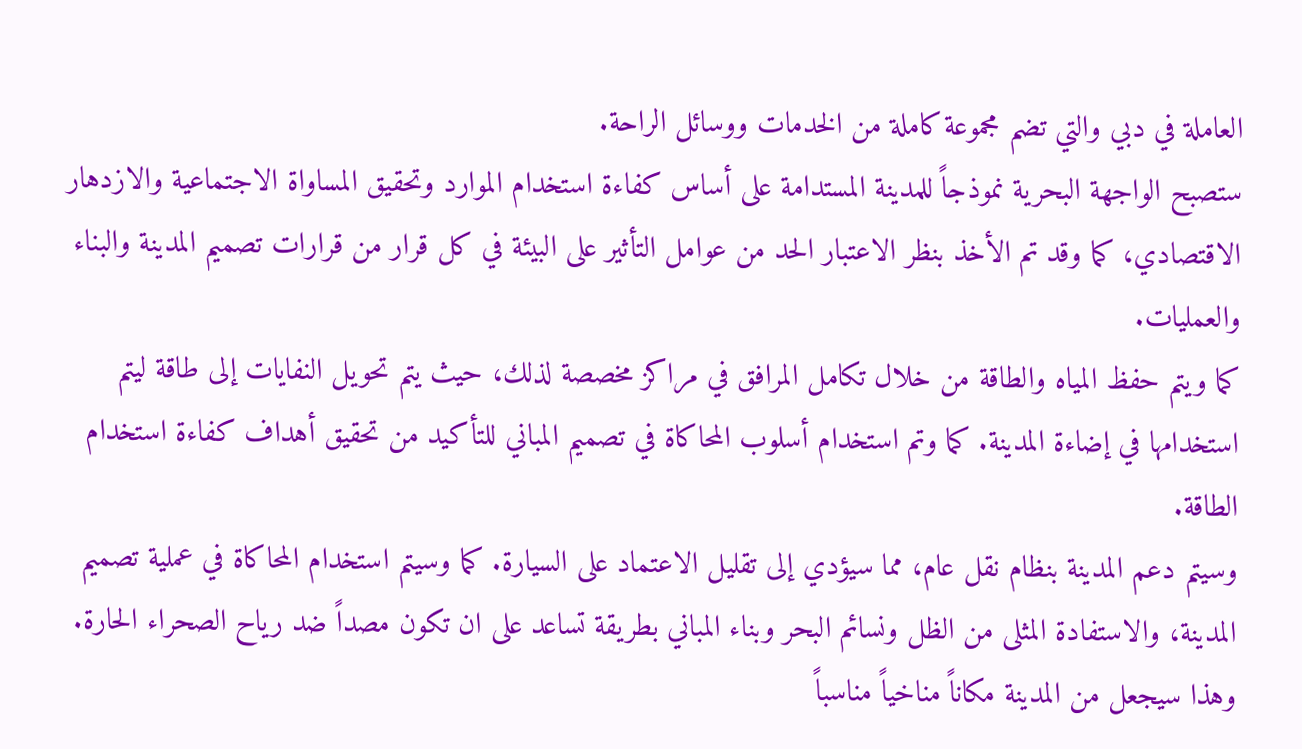العاملة في دبي والتي تضم مجموعة كاملة من الخدمات ووسائل الراحة.
ستصبح الواجهة البحرية نموذجاً للمدينة المستدامة على أساس كفاءة استخدام الموارد وتحقيق المساواة الاجتماعية والازدهار الاقتصادي، كما وقد تم الأخذ بنظر الاعتبار الحد من عوامل التأثير على البيئة في كل قرار من قرارات تصميم المدينة والبناء والعمليات.
كما ويتم حفظ المياه والطاقة من خلال تكامل المرافق في مراكز مخصصة لذلك، حيث يتم تحويل النفايات إلى طاقة ليتم استخدامها في إضاءة المدينة. كما وتم استخدام أسلوب المحاكاة في تصميم المباني للتأكيد من تحقيق أهداف كفاءة استخدام الطاقة.
وسيتم دعم المدينة بنظام نقل عام، مما سيؤدي إلى تقليل الاعتماد على السيارة. كما وسيتم استخدام المحاكاة في عملية تصميم المدينة، والاستفادة المثلى من الظل ونسائم البحر وبناء المباني بطريقة تساعد على ان تكون مصداً ضد رياح الصحراء الحارة. وهذا سيجعل من المدينة مكاناً مناخياً مناسباً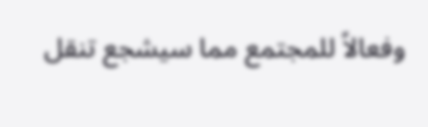وفعالاً للمجتمع مما سيشجع تنقل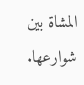المشاة بين شوارعها.